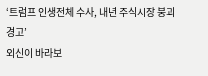‘트럼프 인생전체 수사, 내년 주식시장 붕괴 경고’
외신이 바라보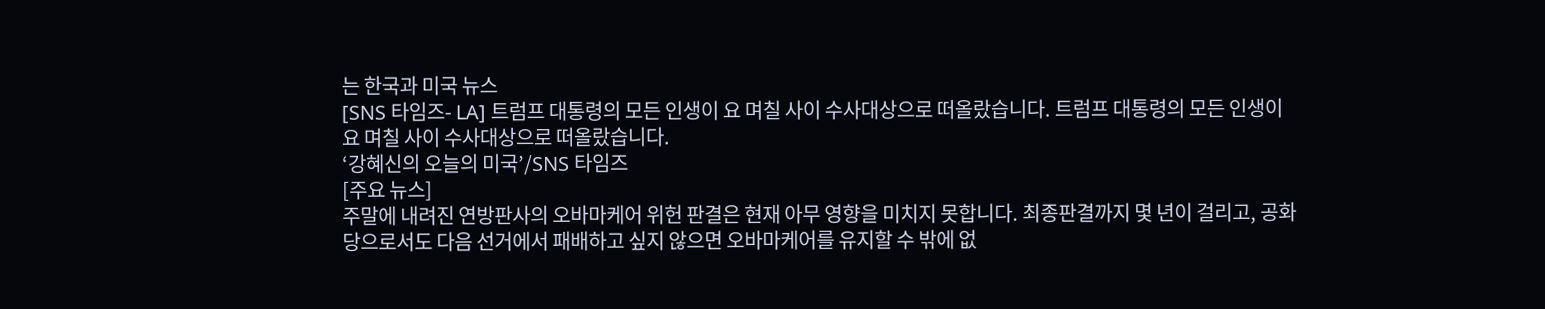는 한국과 미국 뉴스
[SNS 타임즈- LA] 트럼프 대통령의 모든 인생이 요 며칠 사이 수사대상으로 떠올랐습니다. 트럼프 대통령의 모든 인생이 요 며칠 사이 수사대상으로 떠올랐습니다.
‘강혜신의 오늘의 미국’/SNS 타임즈
[주요 뉴스]
주말에 내려진 연방판사의 오바마케어 위헌 판결은 현재 아무 영향을 미치지 못합니다. 최종판결까지 몇 년이 걸리고, 공화당으로서도 다음 선거에서 패배하고 싶지 않으면 오바마케어를 유지할 수 밖에 없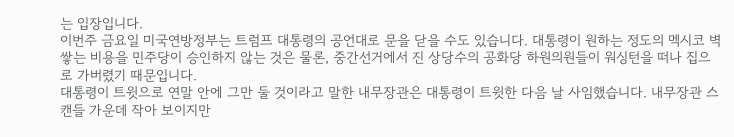는 입장입니다.
이번주 금요일 미국연방정부는 트럼프 대통령의 공언대로 문을 닫을 수도 있습니다. 대통령이 원하는 정도의 멕시코 벽 쌓는 비용을 민주당이 승인하지 않는 것은 물론, 중간선거에서 진 상당수의 공화당 하원의원들이 워싱턴을 떠나 집으로 가버렸기 때문입니다.
대통령이 트윗으로 연말 안에 그만 둘 것이라고 말한 내무장관은 대통령이 트윗한 다음 날 사임했습니다. 내무장관 스캔들 가운데 작아 보이지만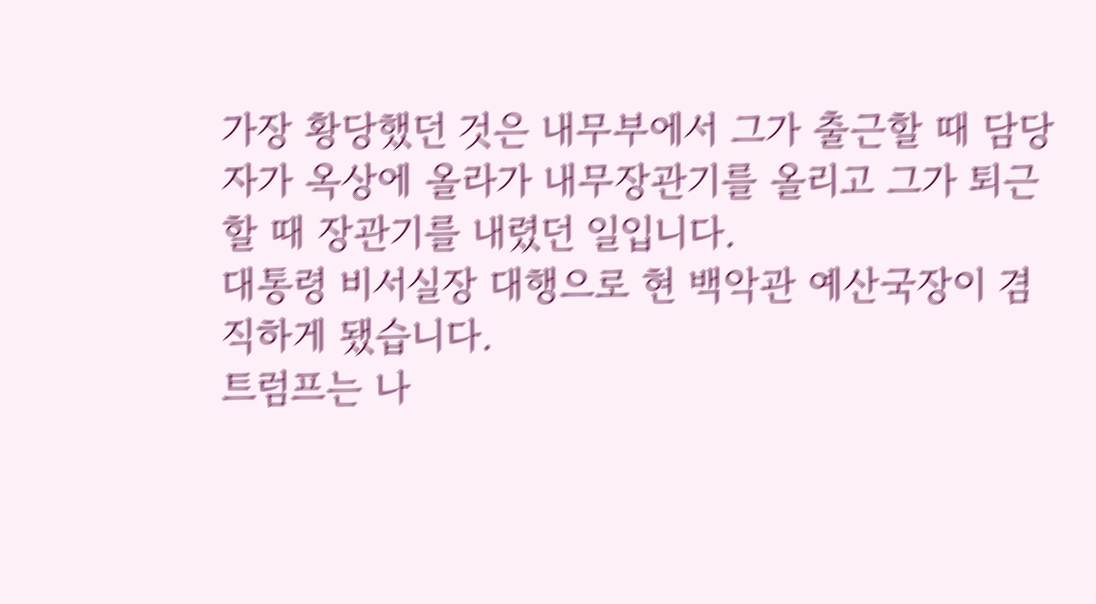가장 황당했던 것은 내무부에서 그가 출근할 때 담당자가 옥상에 올라가 내무장관기를 올리고 그가 퇴근할 때 장관기를 내렸던 일입니다.
대통령 비서실장 대행으로 현 백악관 예산국장이 겸직하게 됐습니다.
트럼프는 나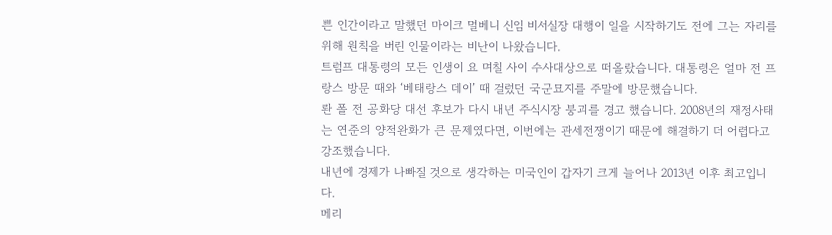쁜 인간이라고 말했던 마이크 멀베니 신임 비서실장 대행이 일을 시작하기도 전에 그는 자리를 위해 원칙을 버린 인물이라는 비난이 나왔습니다.
트럼프 대통령의 모든 인생이 요 며칠 사이 수사대상으로 떠올랐습니다. 대통령은 얼마 전 프랑스 방문 때와 ‘베태랑스 데이’ 때 걸렀던 국군묘지를 주말에 방문했습니다.
롼 폴 전 공화당 대선 후보가 다시 내년 주식시장 붕괴를 경고 했습니다. 2008년의 재정사태는 연준의 양적완화가 큰 문제였다면, 이번에는 관세전쟁이기 때문에 해결하기 더 어렵다고 강조했습니다.
내년에 경제가 나빠질 것으로 생각하는 미국인이 갑자기 크게 늘어나 2013년 이후 최고입니다.
메리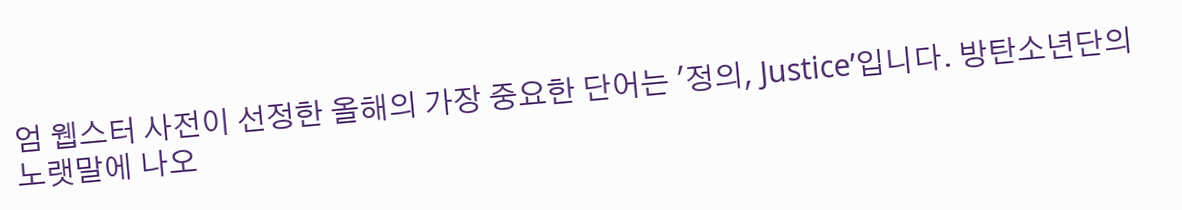엄 웹스터 사전이 선정한 올해의 가장 중요한 단어는 '정의, Justice’입니다. 방탄소년단의 노랫말에 나오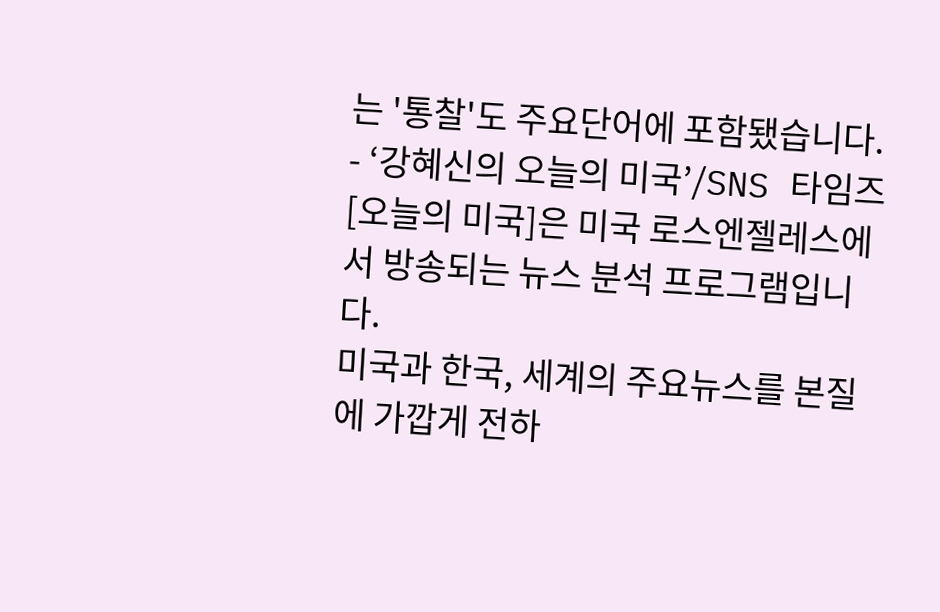는 '통찰'도 주요단어에 포함됐습니다.
- ‘강혜신의 오늘의 미국’/SNS 타임즈
[오늘의 미국]은 미국 로스엔젤레스에서 방송되는 뉴스 분석 프로그램입니다.
미국과 한국, 세계의 주요뉴스를 본질에 가깝게 전하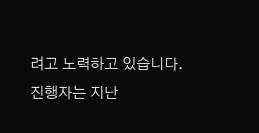려고 노력하고 있습니다.
진행자는 지난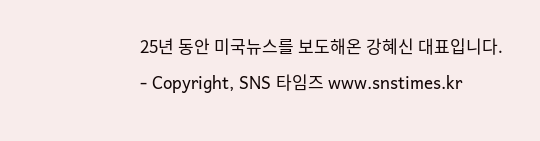25년 동안 미국뉴스를 보도해온 강혜신 대표입니다.
- Copyright, SNS 타임즈 www.snstimes.kr